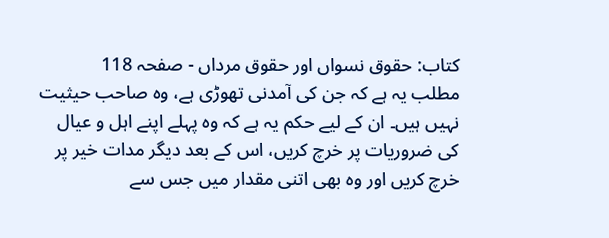کتاب: حقوق نسواں اور حقوق مرداں - صفحہ 118
مطلب یہ ہے کہ جن کی آمدنی تھوڑی ہے، وہ صاحب حیثیت نہیں ہیں۔ ان کے لیے حکم یہ ہے کہ وہ پہلے اپنے اہل و عیال کی ضروریات پر خرچ کریں، اس کے بعد دیگر مدات خیر پر خرچ کریں اور وہ بھی اتنی مقدار میں جس سے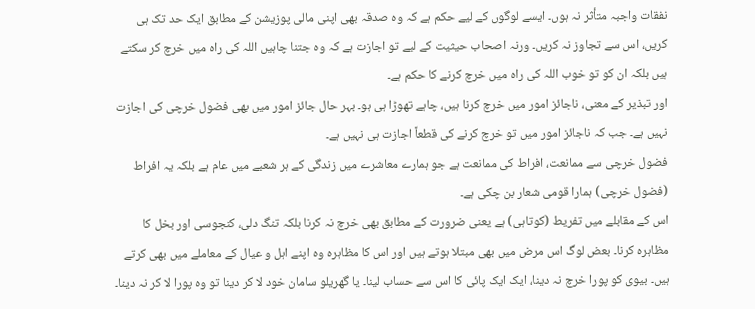نفقات واجبہ متأثر نہ ہوں۔ ایسے لوگوں کے لیے حکم ہے کہ وہ صدقہ بھی اپنی مالی پوزیشن کے مطابق ایک حد تک ہی کریں، اس سے تجاوز نہ کریں۔ ورنہ اصحاب حیثیت کے لیے تو اجازت ہے کہ وہ جتنا چاہیں اللہ کی راہ میں خرچ کر سکتے ہیں بلکہ ان کو تو خوب اللہ کی راہ میں خرچ کرنے کا حکم ہے۔
اور تبذیر کے معنی، ناجائز امور میں خرچ کرنا ہیں، چاہے تھوڑا ہی ہو۔ بہر حال جائز امور میں بھی فضول خرچی کی اجازت نہیں ہے۔ جب کہ ناجائز امور میں تو خرچ کرنے کی قطعاً اجازت ہی نہیں ہے۔
فضول خرچی سے ممانعت، افراط کی ممانعت ہے جو ہمارے معاشرے میں زندگی کے ہر شعبے میں عام ہے بلکہ یہ افراط (فضول خرچی) ہمارا قومی شعار بن چکی ہے۔
اس کے مقابلے میں تفریط (کوتاہی) ہے یعنی ضرورت کے مطابق بھی خرچ نہ کرنا بلکہ تنگ دلی، کنجوسی اور بخل کا مظاہرہ کرنا۔ بعض لوگ اس مرض میں بھی مبتلا ہوتے ہیں اور اس کا مظاہرہ وہ اپنے اہل و عیال کے معاملے میں بھی کرتے ہیں۔ بیوی کو پورا خرچ نہ دینا، ایک ایک پائی کا اس سے حساب لینا۔ یا گھریلو سامان خود لا کر دینا تو وہ پورا لا کر نہ دینا۔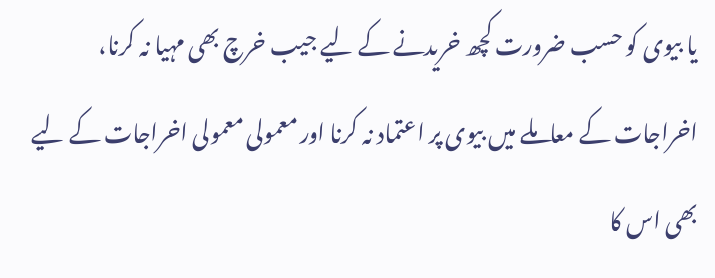یا بیوی کو حسب ضرورت کچھ خریدنے کے لیے جیب خرچ بھی مہیا نہ کرنا، اخراجات کے معاملے میں بیوی پر اعتماد نہ کرنا اور معمولی معمولی اخراجات کے لیے بھی اس کا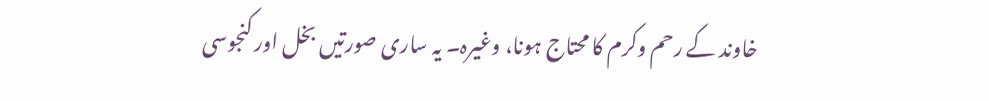خاوند کے رحم وکرم کا محتاج ہونا، وغیرہ۔ یہ ساری صورتیں بخل اور کنجوسی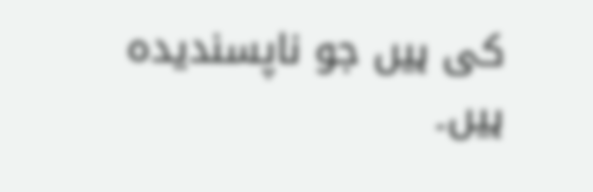کی ہیں جو ناپسندیدہ ہیں۔